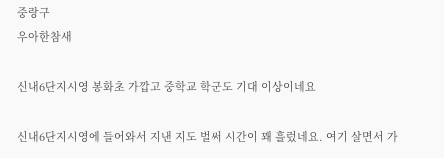중랑구
우아한참새

신내6단지시영 봉화초 가깝고 중학교 학군도 기대 이상이네요

신내6단지시영에 들어와서 지낸 지도 벌써 시간이 꽤 흘렀네요. 여기 살면서 가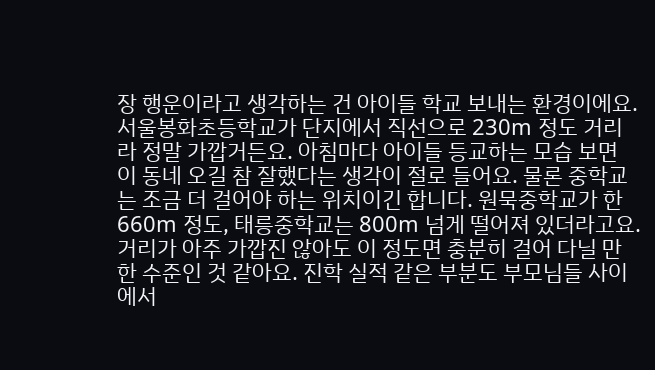장 행운이라고 생각하는 건 아이들 학교 보내는 환경이에요. 서울봉화초등학교가 단지에서 직선으로 230m 정도 거리라 정말 가깝거든요. 아침마다 아이들 등교하는 모습 보면 이 동네 오길 참 잘했다는 생각이 절로 들어요. 물론 중학교는 조금 더 걸어야 하는 위치이긴 합니다. 원묵중학교가 한 660m 정도, 태릉중학교는 800m 넘게 떨어져 있더라고요. 거리가 아주 가깝진 않아도 이 정도면 충분히 걸어 다닐 만한 수준인 것 같아요. 진학 실적 같은 부분도 부모님들 사이에서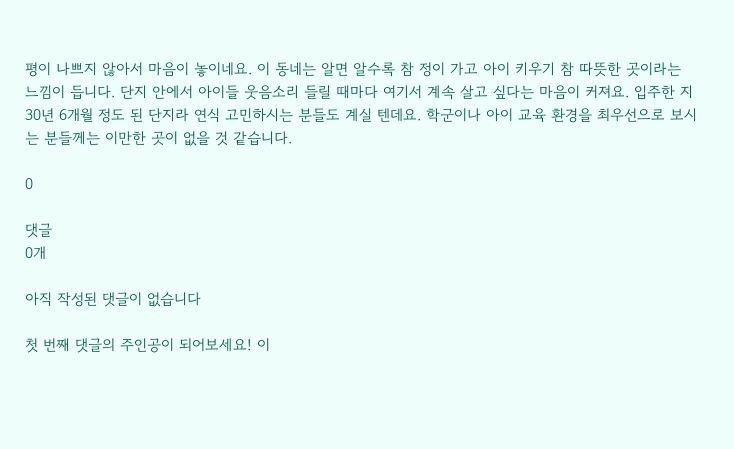평이 나쁘지 않아서 마음이 놓이네요. 이 동네는 알면 알수록 참 정이 가고 아이 키우기 참 따뜻한 곳이라는 느낌이 듭니다. 단지 안에서 아이들 웃음소리 들릴 때마다 여기서 계속 살고 싶다는 마음이 커져요. 입주한 지 30년 6개월 정도 된 단지라 연식 고민하시는 분들도 계실 텐데요. 학군이나 아이 교육 환경을 최우선으로 보시는 분들께는 이만한 곳이 없을 것 같습니다.

0

댓글
0개

아직 작성된 댓글이 없습니다

첫 번째 댓글의 주인공이 되어보세요! 이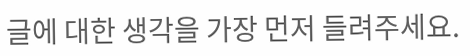글에 대한 생각을 가장 먼저 들려주세요.